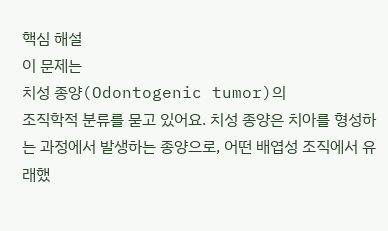핵심 해설
이 문제는
치성 종양(Odontogenic tumor)의
조직학적 분류를 묻고 있어요. 치성 종양은 치아를 형성하는 과정에서 발생하는 종양으로, 어떤 배엽성 조직에서 유래했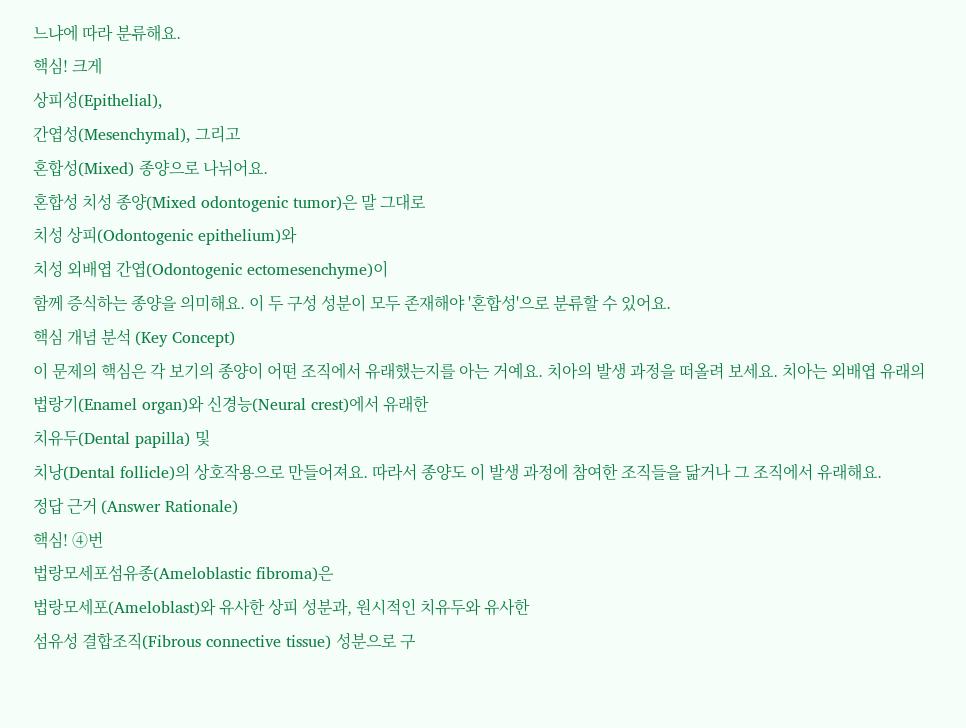느냐에 따라 분류해요.
핵심! 크게
상피성(Epithelial),
간엽성(Mesenchymal), 그리고
혼합성(Mixed) 종양으로 나뉘어요.
혼합성 치성 종양(Mixed odontogenic tumor)은 말 그대로
치성 상피(Odontogenic epithelium)와
치성 외배엽 간엽(Odontogenic ectomesenchyme)이
함께 증식하는 종양을 의미해요. 이 두 구성 성분이 모두 존재해야 '혼합성'으로 분류할 수 있어요.
핵심 개념 분석 (Key Concept)
이 문제의 핵심은 각 보기의 종양이 어떤 조직에서 유래했는지를 아는 거예요. 치아의 발생 과정을 떠올려 보세요. 치아는 외배엽 유래의
법랑기(Enamel organ)와 신경능(Neural crest)에서 유래한
치유두(Dental papilla) 및
치낭(Dental follicle)의 상호작용으로 만들어져요. 따라서 종양도 이 발생 과정에 참여한 조직들을 닮거나 그 조직에서 유래해요.
정답 근거 (Answer Rationale)
핵심! ④번
법랑모세포섬유종(Ameloblastic fibroma)은
법랑모세포(Ameloblast)와 유사한 상피 성분과, 원시적인 치유두와 유사한
섬유성 결합조직(Fibrous connective tissue) 성분으로 구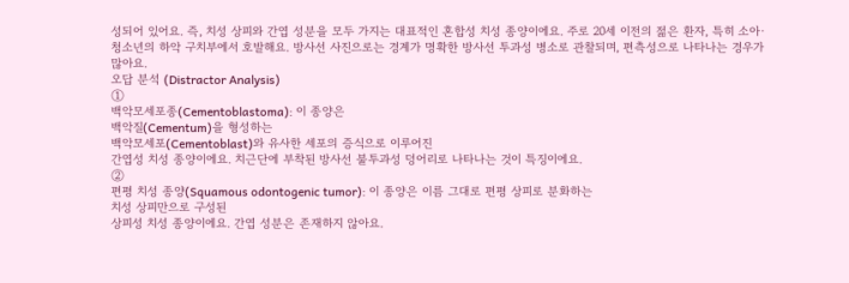성되어 있어요. 즉, 치성 상피와 간엽 성분을 모두 가지는 대표적인 혼합성 치성 종양이에요. 주로 20세 이전의 젊은 환자, 특히 소아·청소년의 하악 구치부에서 호발해요. 방사선 사진으로는 경계가 명확한 방사선 투과성 병소로 관찰되며, 편측성으로 나타나는 경우가 많아요.
오답 분석 (Distractor Analysis)
①
백악모세포종(Cementoblastoma): 이 종양은
백악질(Cementum)을 형성하는
백악모세포(Cementoblast)와 유사한 세포의 증식으로 이루어진
간엽성 치성 종양이에요. 치근단에 부착된 방사선 불투과성 덩어리로 나타나는 것이 특징이에요.
②
편평 치성 종양(Squamous odontogenic tumor): 이 종양은 이름 그대로 편평 상피로 분화하는
치성 상피만으로 구성된
상피성 치성 종양이에요. 간엽 성분은 존재하지 않아요.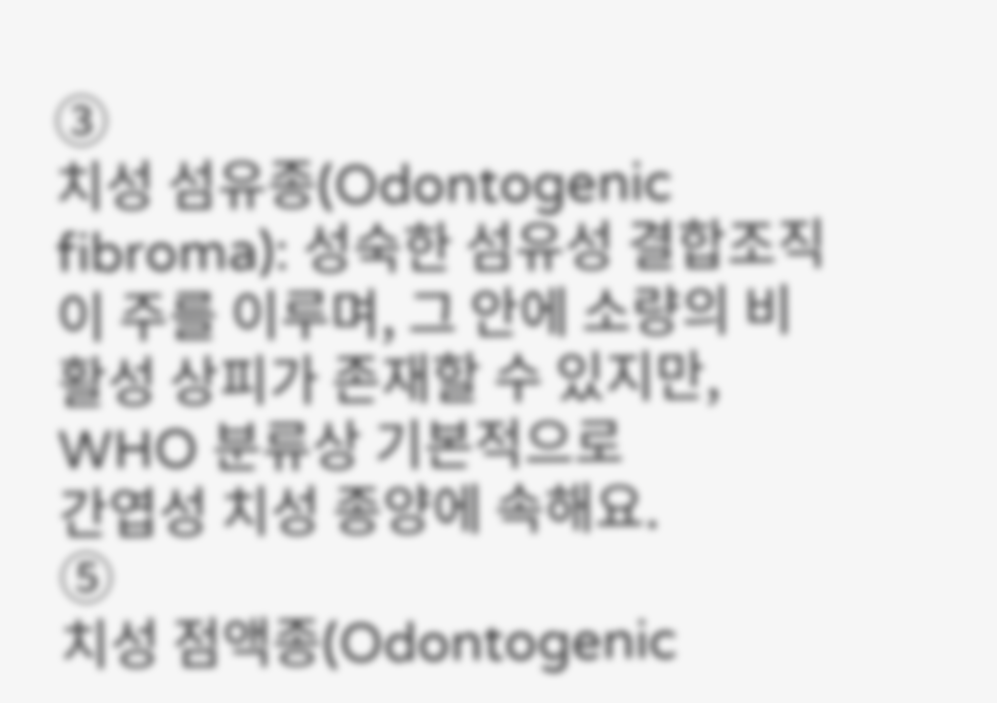③
치성 섬유종(Odontogenic fibroma): 성숙한 섬유성 결합조직이 주를 이루며, 그 안에 소량의 비활성 상피가 존재할 수 있지만, WHO 분류상 기본적으로
간엽성 치성 종양에 속해요.
⑤
치성 점액종(Odontogenic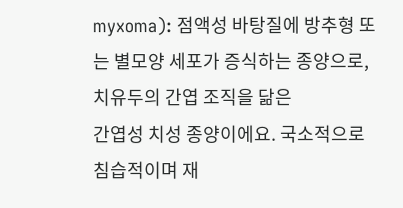myxoma): 점액성 바탕질에 방추형 또는 별모양 세포가 증식하는 종양으로,
치유두의 간엽 조직을 닮은
간엽성 치성 종양이에요. 국소적으로 침습적이며 재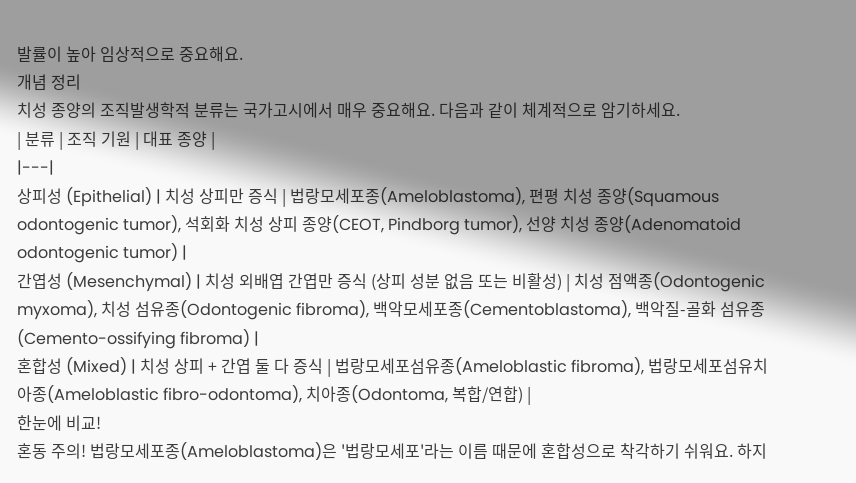발률이 높아 임상적으로 중요해요.
개념 정리
치성 종양의 조직발생학적 분류는 국가고시에서 매우 중요해요. 다음과 같이 체계적으로 암기하세요.
| 분류 | 조직 기원 | 대표 종양 |
|---|
상피성 (Epithelial) | 치성 상피만 증식 | 법랑모세포종(Ameloblastoma), 편평 치성 종양(Squamous odontogenic tumor), 석회화 치성 상피 종양(CEOT, Pindborg tumor), 선양 치성 종양(Adenomatoid odontogenic tumor) |
간엽성 (Mesenchymal) | 치성 외배엽 간엽만 증식 (상피 성분 없음 또는 비활성) | 치성 점액종(Odontogenic myxoma), 치성 섬유종(Odontogenic fibroma), 백악모세포종(Cementoblastoma), 백악질-골화 섬유종(Cemento-ossifying fibroma) |
혼합성 (Mixed) | 치성 상피 + 간엽 둘 다 증식 | 법랑모세포섬유종(Ameloblastic fibroma), 법랑모세포섬유치아종(Ameloblastic fibro-odontoma), 치아종(Odontoma, 복합/연합) |
한눈에 비교!
혼동 주의! 법랑모세포종(Ameloblastoma)은 '법랑모세포'라는 이름 때문에 혼합성으로 착각하기 쉬워요. 하지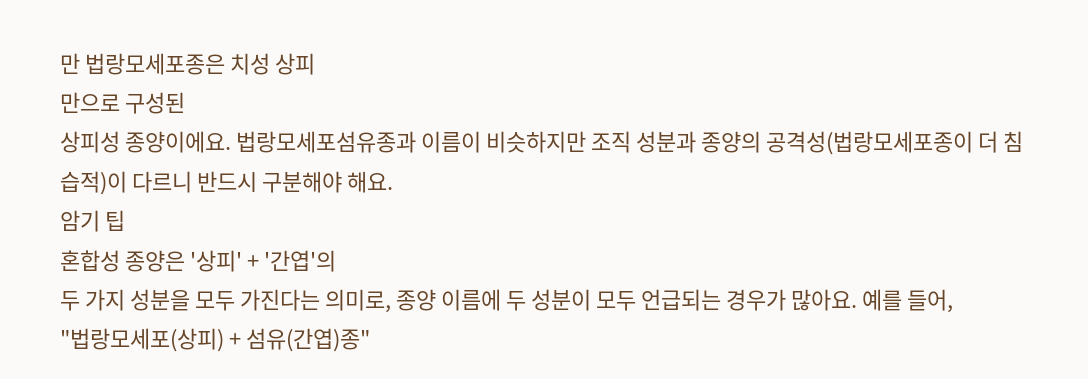만 법랑모세포종은 치성 상피
만으로 구성된
상피성 종양이에요. 법랑모세포섬유종과 이름이 비슷하지만 조직 성분과 종양의 공격성(법랑모세포종이 더 침습적)이 다르니 반드시 구분해야 해요.
암기 팁
혼합성 종양은 '상피' + '간엽'의
두 가지 성분을 모두 가진다는 의미로, 종양 이름에 두 성분이 모두 언급되는 경우가 많아요. 예를 들어,
"법랑모세포(상피) + 섬유(간엽)종"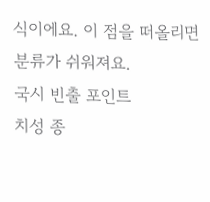식이에요. 이 점을 떠올리면 분류가 쉬워져요.
국시 빈출 포인트
치성 종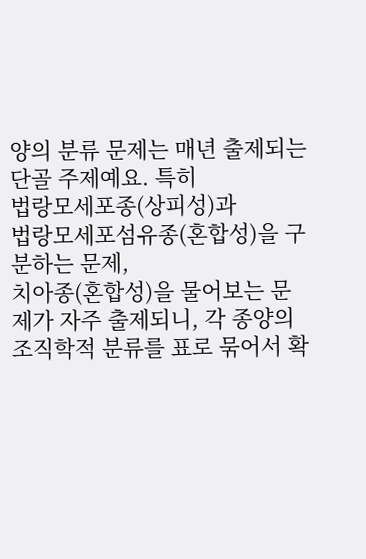양의 분류 문제는 매년 출제되는 단골 주제예요. 특히
법랑모세포종(상피성)과
법랑모세포섬유종(혼합성)을 구분하는 문제,
치아종(혼합성)을 물어보는 문제가 자주 출제되니, 각 종양의 조직학적 분류를 표로 묶어서 확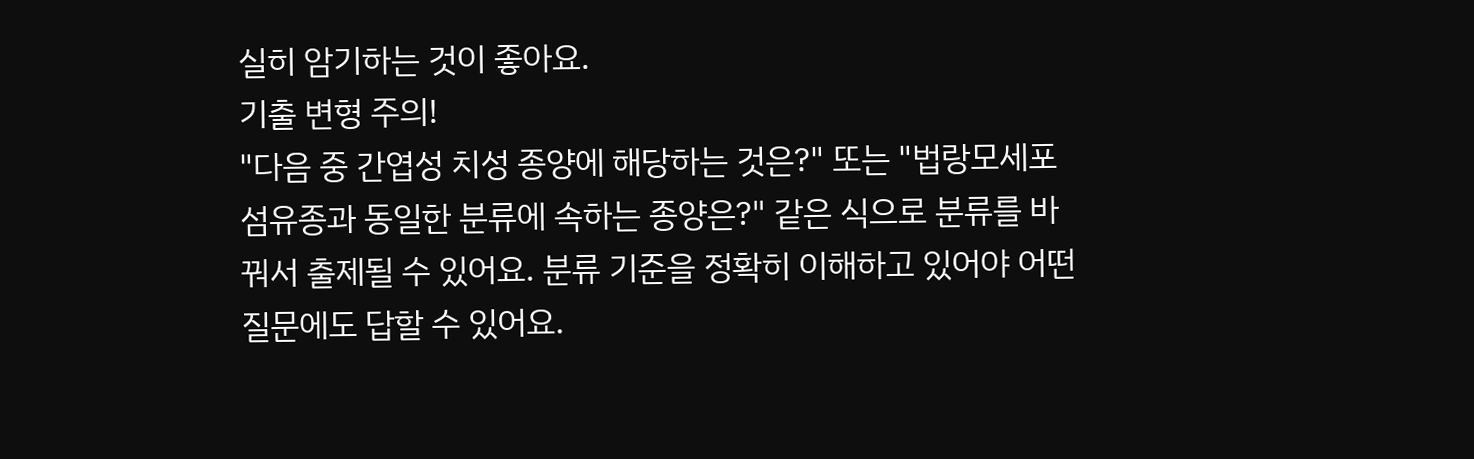실히 암기하는 것이 좋아요.
기출 변형 주의!
"다음 중 간엽성 치성 종양에 해당하는 것은?" 또는 "법랑모세포섬유종과 동일한 분류에 속하는 종양은?" 같은 식으로 분류를 바꿔서 출제될 수 있어요. 분류 기준을 정확히 이해하고 있어야 어떤 질문에도 답할 수 있어요.